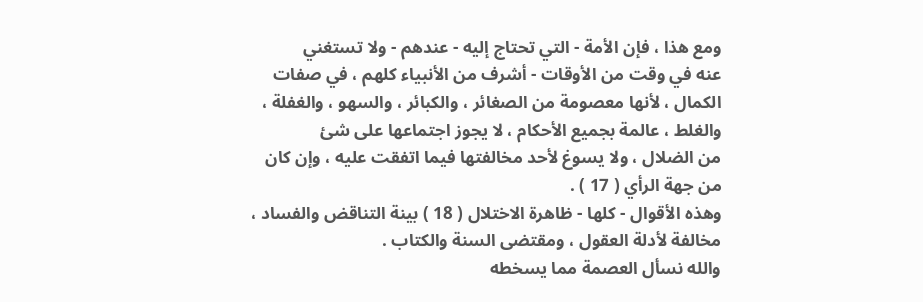ومع هذا ، فإن الأمة - التي تحتاج إليه - عندهم - ولا تستغني
عنه في وقت من الأوقات - أشرف من الأنبياء كلهم ، في صفات
الكمال ، لأنها معصومة من الصغائر ، والكبائر ، والسهو ، والغفلة ،
والغلط ، عالمة بجميع الأحكام ، لا يجوز اجتماعها على شئ
من الضلال ، ولا يسوغ لأحد مخالفتها فيما اتفقت عليه ، وإن كان
من جهة الرأي ( 17 ) .
وهذه الأقوال - كلها - ظاهرة الاختلال ( 18 ) بينة التناقض والفساد ،
مخالفة لأدلة العقول ، ومقتضى السنة والكتاب .
والله نسأل العصمة مما يسخطه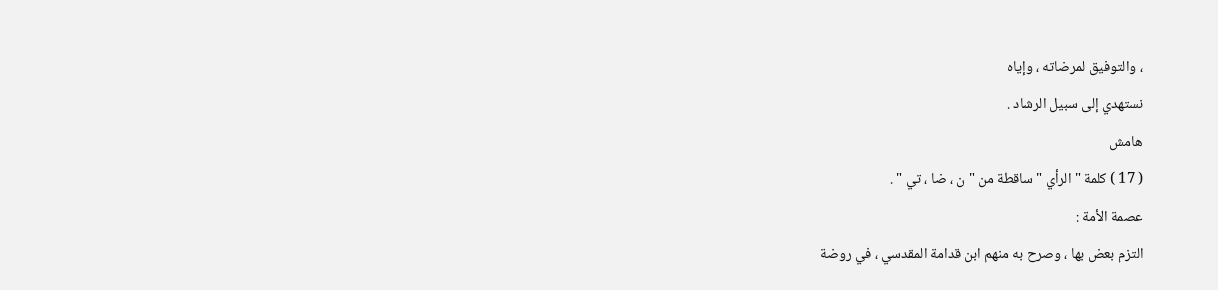، والتوفيق لمرضاته ، وإياه
نستهدي إلى سبيل الرشاد .
هامش
( 17 ) كلمة " الرأي " ساقطة من " ن ، ضا ، تي " .
عصمة الأمة :
التزم بعض بها ، وصرح به منهم ابن قدامة المقدسي ، في روضة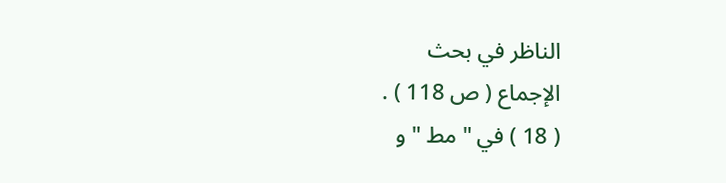الناظر في بحث
الإجماع ( ص 118 ) .
( 18 ) في " مط " و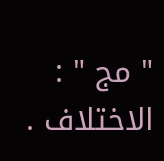" مج " : الاختلاف .